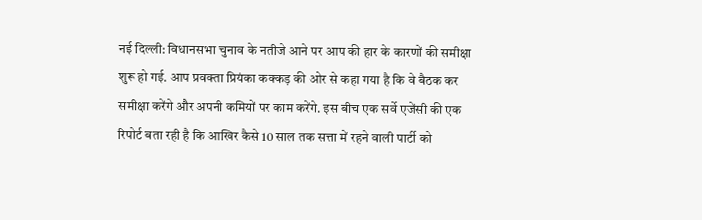नई दिल्ली: विधानसभा चुनाव के नतीजे आने पर आप की हार के कारणों की समीक्षा शुरू हो गई. आप प्रवक्ता प्रियंका कक्कड़ की ओर से कहा गया है कि वे बैठक कर समीक्षा करेंगे और अपनी कमियों पर काम करेंगे. इस बीच एक सर्वे एजेंसी की एक रिपोर्ट बता रही है कि आखिर कैसे 10 साल तक सत्ता में रहने वाली पार्टी को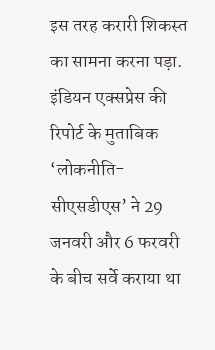इस तरह करारी शिकस्त का सामना करना पड़ा.
इंडियन एक्सप्रेस की रिपोर्ट के मुताबिक ‘लोकनीति-सीएसडीएस’ ने 29 जनवरी और 6 फरवरी के बीच सर्वे कराया था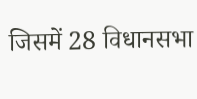जिसमें 28 विधानसभा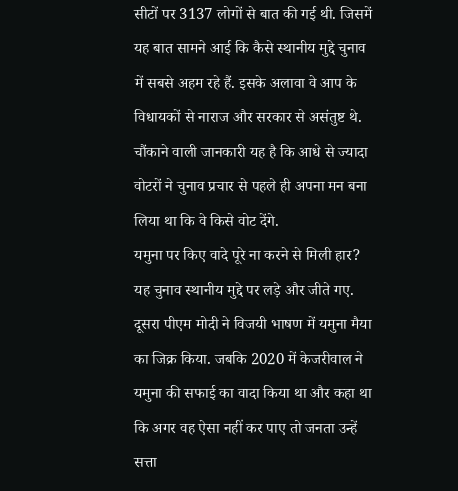सीटों पर 3137 लोगों से बात की गई थी. जिसमें यह बात सामने आई कि कैसे स्थानीय मुद्दे चुनाव में सबसे अहम रहे हैं. इसके अलावा वे आप के विधायकों से नाराज और सरकार से असंतुष्ट थे. चौंकाने वाली जानकारी यह है कि आधे से ज्यादा वोटरों ने चुनाव प्रचार से पहले ही अपना मन बना लिया था कि वे किसे वोट देंगे.
यमुना पर किए वादे पूरे ना करने से मिली हार?
यह चुनाव स्थानीय मुद्दे पर लड़े और जीते गए. दूसरा पीएम मोदी ने विजयी भाषण में यमुना मैया का जिक्र किया. जबकि 2020 में केजरीवाल ने यमुना की सफाई का वादा किया था और कहा था कि अगर वह ऐसा नहीं कर पाए तो जनता उन्हें सत्ता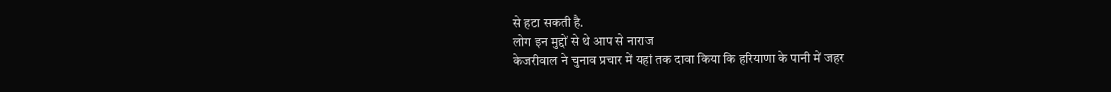से हटा सकती है.
लोग इन मुद्दों से थे आप से नाराज
केजरीवाल ने चुनाव प्रचार में यहां तक दावा किया कि हरियाणा के पानी में जहर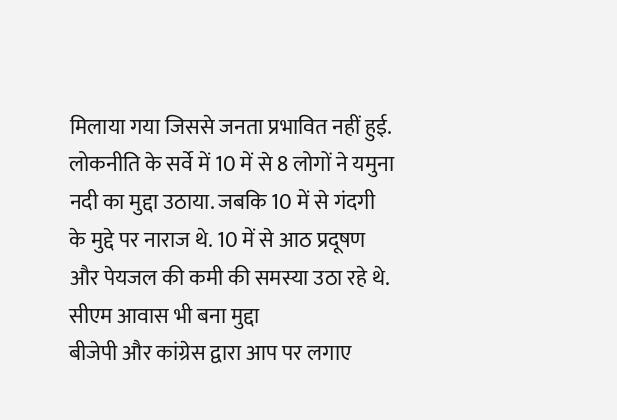मिलाया गया जिससे जनता प्रभावित नहीं हुई. लोकनीति के सर्वे में 10 में से 8 लोगों ने यमुना नदी का मुद्दा उठाया. जबकि 10 में से गंदगी के मुद्दे पर नाराज थे. 10 में से आठ प्रदूषण और पेयजल की कमी की समस्या उठा रहे थे.
सीएम आवास भी बना मुद्दा
बीजेपी और कांग्रेस द्वारा आप पर लगाए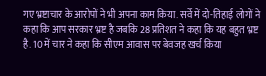गए भ्रष्टाचार के आरोपों ने भी अपना काम किया. सर्वे में दो-तिहाई लोगों ने कहा कि आप सरकार भ्रष्ट है जबकि 28 प्रतिशत ने कहा कि यह बहुत भ्रष्ट है. 10 में चार ने कहा कि सीएम आवास पर बेवजह खर्च किया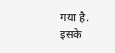गया है. इसके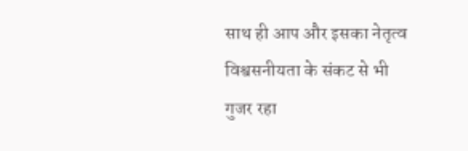साथ ही आप और इसका नेतृत्व विश्वसनीयता के संकट से भी गुजर रहा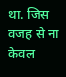था. जिस वजह से ना केवल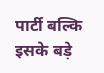पार्टी बल्कि इसके बड़े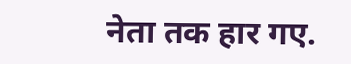नेता तक हार गए.